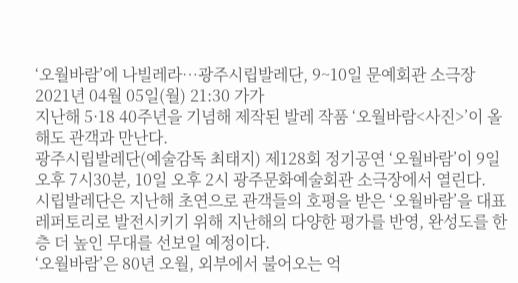‘오월바람’에 나빌레라…광주시립발레단, 9~10일 문예회관 소극장
2021년 04월 05일(월) 21:30 가가
지난해 5·18 40주년을 기념해 제작된 발레 작품 ‘오월바람<사진>’이 올해도 관객과 만난다.
광주시립발레단(예술감독 최태지) 제128회 정기공연 ‘오월바람’이 9일 오후 7시30분, 10일 오후 2시 광주문화예술회관 소극장에서 열린다.
시립발레단은 지난해 초연으로 관객들의 호평을 받은 ‘오월바람’을 대표 레퍼토리로 발전시키기 위해 지난해의 다양한 평가를 반영, 완성도를 한층 더 높인 무대를 선보일 예정이다.
‘오월바람’은 80년 오월, 외부에서 불어오는 억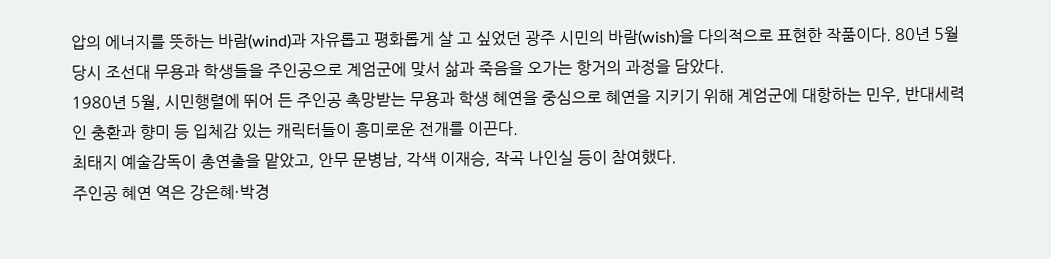압의 에너지를 뜻하는 바람(wind)과 자유롭고 평화롭게 살 고 싶었던 광주 시민의 바람(wish)을 다의적으로 표현한 작품이다. 80년 5월 당시 조선대 무용과 학생들을 주인공으로 계엄군에 맞서 삶과 죽음을 오가는 항거의 과정을 담았다.
1980년 5월, 시민행렬에 뛰어 든 주인공 촉망받는 무용과 학생 혜연을 중심으로 혜연을 지키기 위해 계엄군에 대항하는 민우, 반대세력인 충환과 향미 등 입체감 있는 캐릭터들이 흥미로운 전개를 이끈다.
최태지 예술감독이 총연출을 맡았고, 안무 문병남, 각색 이재승, 작곡 나인실 등이 참여했다.
주인공 혜연 역은 강은혜·박경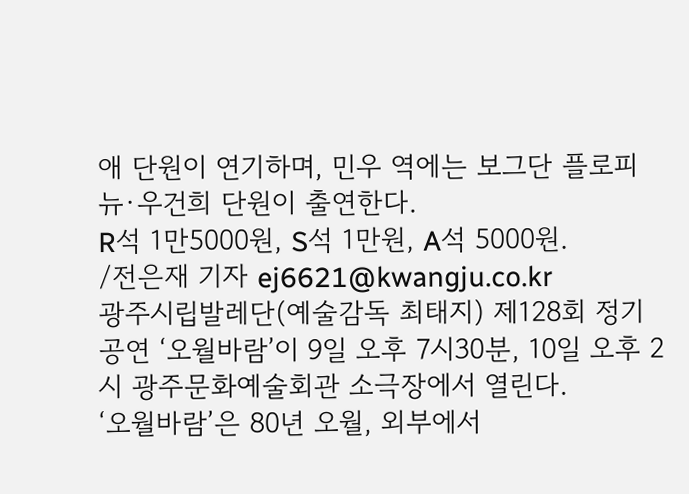애 단원이 연기하며, 민우 역에는 보그단 플로피뉴·우건희 단원이 출연한다.
R석 1만5000원, S석 1만원, A석 5000원.
/전은재 기자 ej6621@kwangju.co.kr
광주시립발레단(예술감독 최태지) 제128회 정기공연 ‘오월바람’이 9일 오후 7시30분, 10일 오후 2시 광주문화예술회관 소극장에서 열린다.
‘오월바람’은 80년 오월, 외부에서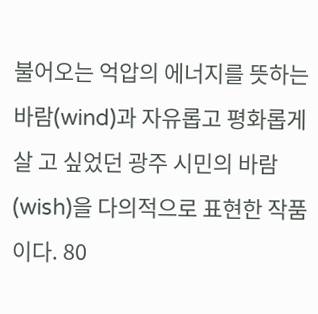불어오는 억압의 에너지를 뜻하는 바람(wind)과 자유롭고 평화롭게 살 고 싶었던 광주 시민의 바람(wish)을 다의적으로 표현한 작품이다. 80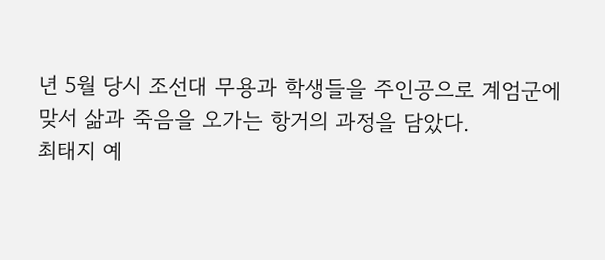년 5월 당시 조선대 무용과 학생들을 주인공으로 계엄군에 맞서 삶과 죽음을 오가는 항거의 과정을 담았다.
최태지 예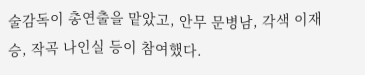술감독이 총연출을 맡았고, 안무 문병남, 각색 이재승, 작곡 나인실 등이 참여했다.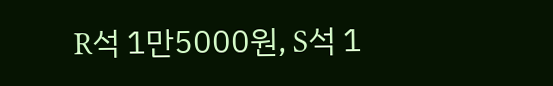R석 1만5000원, S석 1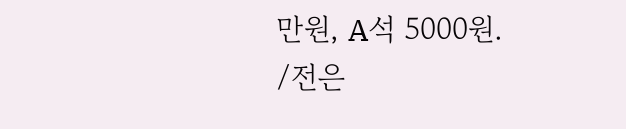만원, A석 5000원.
/전은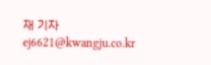재 기자 ej6621@kwangju.co.kr